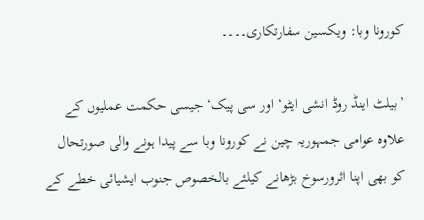کورونا وبا: ویکسین سفارتکاری۔۔۔۔

’بیلٹ اینڈ روڈ انشی ایٹو‘ اور سی پیک‘ جیسی حکمت عملیوں کے علاوہ عوامی جمہوریہ چین نے کورونا وبا سے پیدا ہونے والی صورتحال کو بھی اپنا اثرورسوخ بڑھانے کیلئے بالخصوص جنوب ایشیائی خطے کے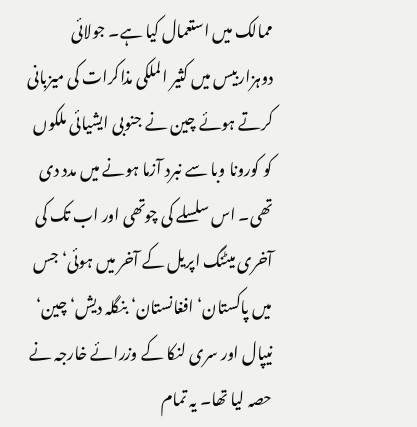ممالک میں استعمال کیا ہے۔ جولائی دوہزاربیس میں کثیر الملکی مذاکرات کی میزبانی کرتے ہوئے چین نے جنوبی ایشیائی ملکوں کو کورونا وبا سے نبرد آزما ہونے میں مدد دی تھی۔ اس سلسلے کی چوتھی اور اب تک کی آخری میٹنگ اپریل کے آخر میں ہوئی‘ جس میں پاکستان‘ افغانستان‘ بنگلہ دیش‘ چین‘ نیپال اور سری لنکا کے وزرائے خارجہ نے حصہ لیا تھا۔ یہ تمام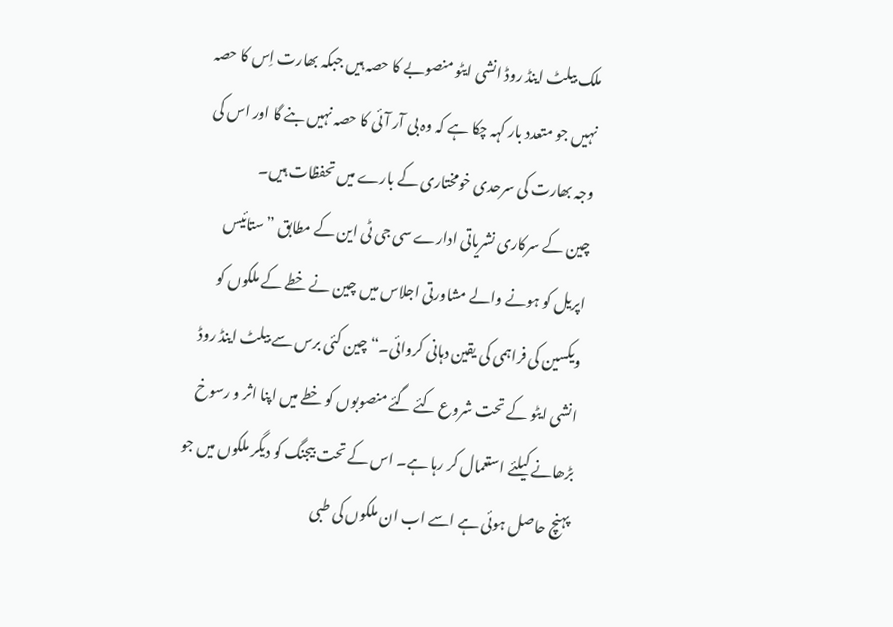ملک بیلٹ اینڈ روڈ انشی ایٹو منصوبے کا حصہ ہیں جبکہ بھارت اِس کا حصہ نہیں جو متعدد بار کہہ چکا ہے کہ وہ بی آر آئی کا حصہ نہیں بنے گا اور اس کی وجہ بھارت کی سرحدی خومختاری کے بارے میں تحفظات ہیں۔
چین کے سرکاری نشریاتی ادارے سی جی ٹی این کے مطابق ”ستائیس اپریل کو ہونے والے مشاورتی اجلاس میں چین نے خطے کے ملکوں کو ویکسین کی فراہمی کی یقین دہانی کروائی۔“ چین کئی برس سے بیلٹ اینڈ روڈ انشی ایٹو کے تحت شروع کئے گئے منصوبوں کو خطے میں اپنا اثر و رسوخ بڑھانے کیلئے استعمال کر رہا ہے۔ اس کے تحت بیجنگ کو دیگر ملکوں میں جو پہنچ حاصل ہوئی ہے اسے اب ان ملکوں کی طبی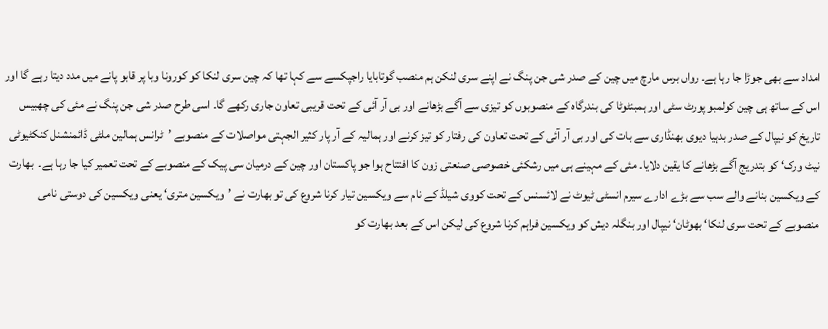امداد سے بھی جوڑا جا رہا ہے۔ رواں برس مارچ میں چین کے صدر شی جن پنگ نے اپنے سری لنکن ہم منصب گوتابایا راجپکسے سے کہا تھا کہ چین سری لنکا کو کورونا وبا پر قابو پانے میں مدد دیتا رہے گا اور اس کے ساتھ ہی چین کولمبو پورٹ سٹی اور ہمبنٹوٹا کی بندرگاہ کے منصوبوں کو تیزی سے آگے بڑھانے اور بی آر آئی کے تحت قریبی تعاون جاری رکھے گا۔ اسی طرح صدر شی جن پنگ نے مئی کی چھبیس تاریخ کو نیپال کے صدر بدہیا دیوی بھنڈاری سے بات کی اور بی آر آئی کے تحت تعاون کی رفتار کو تیز کرنے اور ہمالیہ کے آر پار کثیر الجہتی مواصلات کے منصوبے ’ٹرانس ہمالین ملٹی ڈائمنشنل کنکٹیوٹی نیٹ ورک‘ کو بتدریج آگے بڑھانے کا یقین دلایا۔ مئی کے مہینے ہی میں رشکئی خصوصی صنعتی زون کا افتتاح ہوا جو پاکستان اور چین کے درمیان سی پیک کے منصوبے کے تحت تعمیر کیا جا رہا ہے۔  بھارت کے ویکسین بنانے والے سب سے بڑے ادارے سیرم انسٹی ٹیوٹ نے لائسنس کے تحت کووی شیلڈ کے نام سے ویکسین تیار کرنا شروع کی تو بھارت نے ’ویکسین متری‘ یعنی ویکسین کی دوستی نامی منصوبے کے تحت سری لنکا‘ بھوٹان‘ نیپال اور بنگلہ دیش کو ویکسین فراہم کرنا شروع کی لیکن اس کے بعد بھارت کو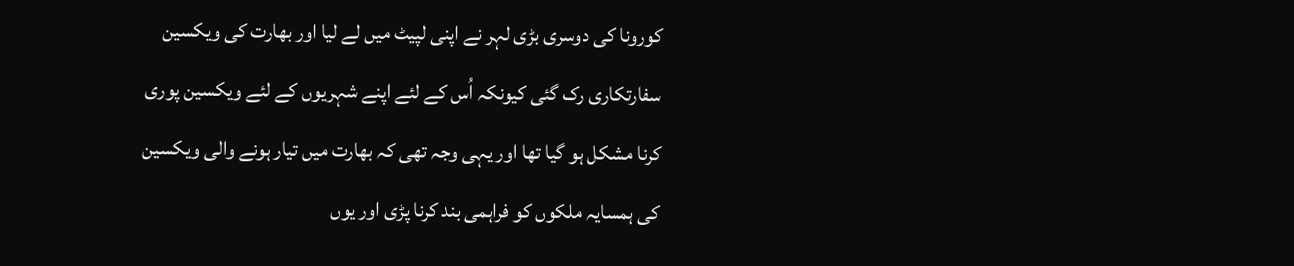کورونا کی دوسری بڑی لہر نے اپنی لپیٹ میں لے لیا اور بھارت کی ویکسین سفارتکاری رک گئی کیونکہ اُس کے لئے اپنے شہریوں کے لئے ویکسین پوری کرنا مشکل ہو گیا تھا اور یہی وجہ تھی کہ بھارت میں تیار ہونے والی ویکسین کی ہمسایہ ملکوں کو فراہمی بند کرنا پڑی اور یوں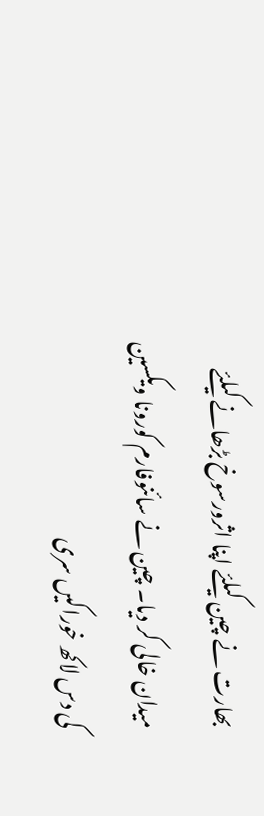بھارت نے چین کیلئے اپنا اثرورسوخ بڑھانے کیلئے میدان خالی کر دیا۔ چین نے سائنوفارم کورونا ویکسین کی دس لاکھ خوراکیں سری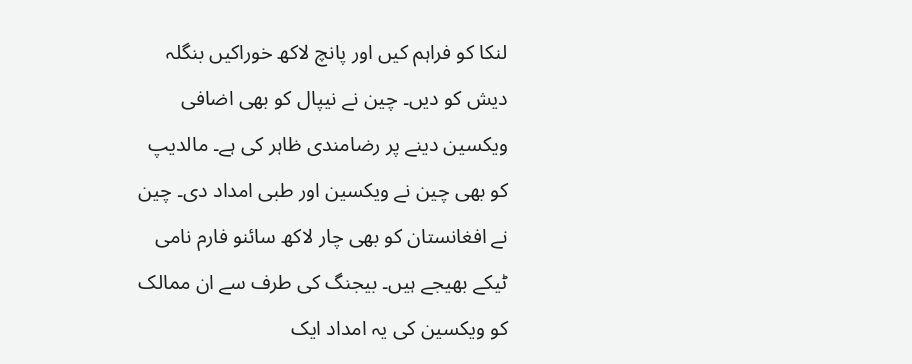لنکا کو فراہم کیں اور پانچ لاکھ خوراکیں بنگلہ دیش کو دیں۔ چین نے نیپال کو بھی اضافی ویکسین دینے پر رضامندی ظاہر کی ہے۔ مالدیپ کو بھی چین نے ویکسین اور طبی امداد دی۔ چین نے افغانستان کو بھی چار لاکھ سائنو فارم نامی ٹیکے بھیجے ہیں۔ بیجنگ کی طرف سے ان ممالک کو ویکسین کی یہ امداد ایک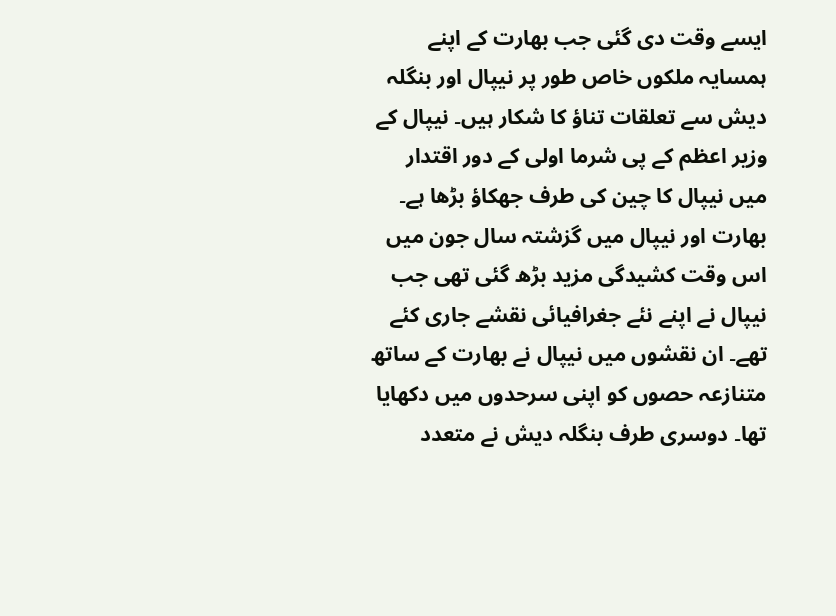ایسے وقت دی گئی جب بھارت کے اپنے ہمسایہ ملکوں خاص طور پر نیپال اور بنگلہ دیش سے تعلقات تناؤ کا شکار ہیں۔ نیپال کے وزیر اعظم کے پی شرما اولی کے دور اقتدار میں نیپال کا چین کی طرف جھکاؤ بڑھا ہے۔ بھارت اور نیپال میں گزشتہ سال جون میں اس وقت کشیدگی مزید بڑھ گئی تھی جب نیپال نے اپنے نئے جغرافیائی نقشے جاری کئے تھے۔ ان نقشوں میں نیپال نے بھارت کے ساتھ متنازعہ حصوں کو اپنی سرحدوں میں دکھایا تھا۔ دوسری طرف بنگلہ دیش نے متعدد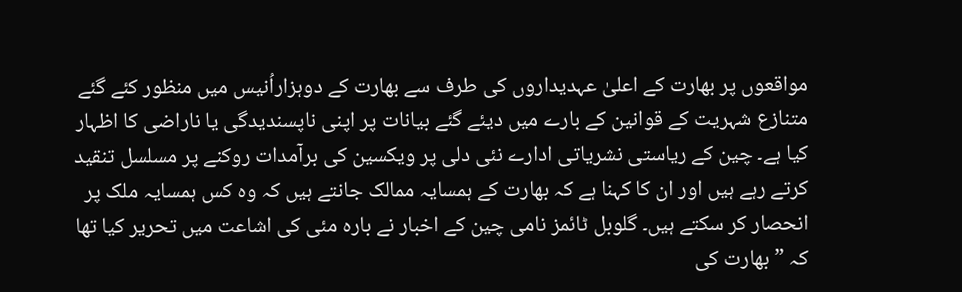مواقعوں پر بھارت کے اعلیٰ عہدیداروں کی طرف سے بھارت کے دوہزاراُنیس میں منظور کئے گئے متنازع شہریت کے قوانین کے بارے میں دیئے گئے بیانات پر اپنی ناپسندیدگی یا ناراضی کا اظہار کیا ہے۔ چین کے ریاستی نشریاتی ادارے نئی دلی پر ویکسین کی برآمدات روکنے پر مسلسل تنقید کرتے رہے ہیں اور ان کا کہنا ہے کہ بھارت کے ہمسایہ ممالک جانتے ہیں کہ وہ کس ہمسایہ ملک پر انحصار کر سکتے ہیں۔ گلوبل ٹائمز نامی چین کے اخبار نے بارہ مئی کی اشاعت میں تحریر کیا تھا کہ ”بھارت کی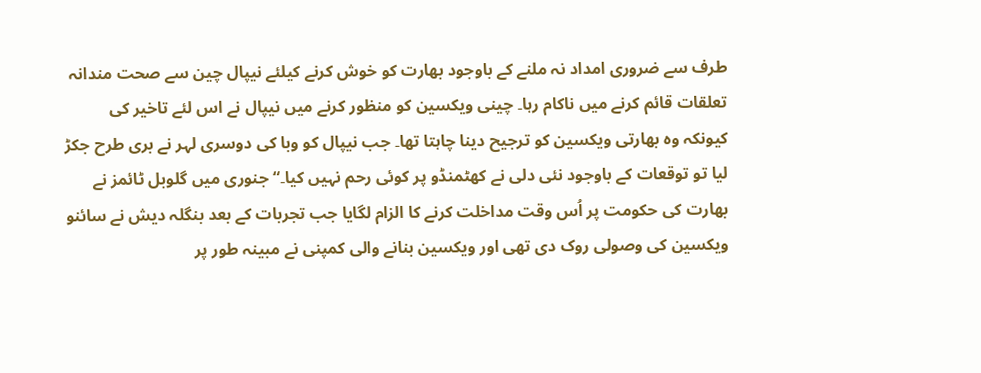طرف سے ضروری امداد نہ ملنے کے باوجود بھارت کو خوش کرنے کیلئے نیپال چین سے صحت مندانہ تعلقات قائم کرنے میں ناکام رہا۔ چینی ویکسین کو منظور کرنے میں نیپال نے اس لئے تاخیر کی کیونکہ وہ بھارتی ویکسین کو ترجیح دینا چاہتا تھا۔ جب نیپال کو وبا کی دوسری لہر نے بری طرح جکڑ لیا تو توقعات کے باوجود نئی دلی نے کھٹمنڈو پر کوئی رحم نہیں کیا۔“ جنوری میں گلوبل ٹائمز نے بھارت کی حکومت پر اُس وقت مداخلت کرنے کا الزام لگایا جب تجربات کے بعد بنگلہ دیش نے سائنو ویکسین کی وصولی روک دی تھی اور ویکسین بنانے والی کمپنی نے مبینہ طور پر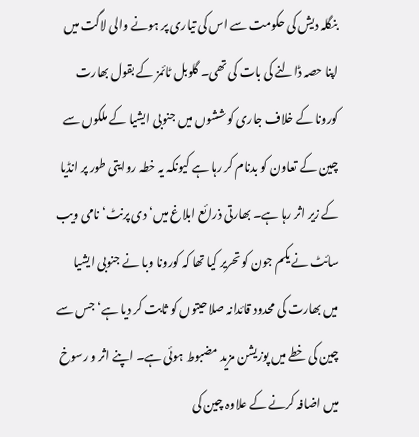بنگلہ دیش کی حکومت سے اس کی تیاری پر ہونے والی لاگت میں اپنا حصہ ڈالنے کی بات کی تھی۔ گلوبل ٹائمز کے بقول بھارت کورونا کے خلاف جاری کوششوں میں جنوبی ایشیا کے ملکوں سے چین کے تعاون کو بدنام کر رہا ہے کیونکہ یہ خطہ روایتی طور پر انڈیا کے زیر اثر رہا ہے۔ بھارتی ذرائع ابلاغ میں‘دی پرنٹ‘ نامی ویب سائٹ نے یکم جون کو تحریر کیا تھا کہ کورونا وبا نے جنوبی ایشیا میں بھارت کی محدود قائدانہ صلاحیتوں کو ثابت کر دیا ہے‘ جس سے چین کی خطے میں پوزیشن مزید مضبوط ہوئی ہے۔ اپنے اثر و رسوخ میں اضافہ کرنے کے علاوہ چین کی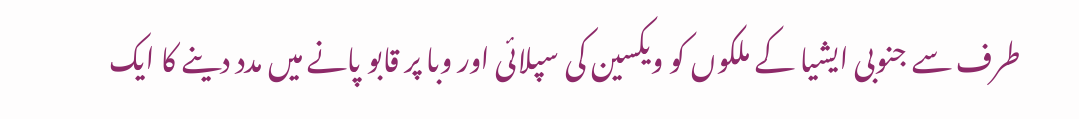طرف سے جنوبی ایشیا کے ملکوں کو ویکسین کی سپلائی اور وبا پر قابو پانے میں مدد دینے کا ایک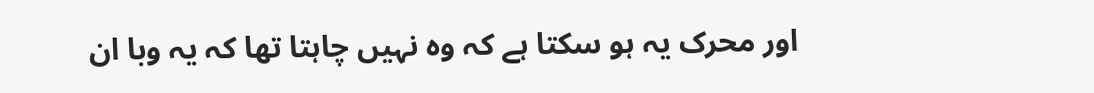اور محرک یہ ہو سکتا ہے کہ وہ نہیں چاہتا تھا کہ یہ وبا ان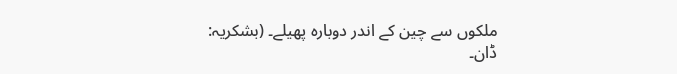ملکوں سے چین کے اندر دوبارہ پھیلے۔ (بشکریہ: ڈان۔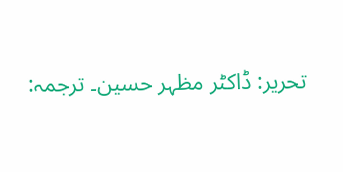تحریر: ڈاکٹر مظہر حسین۔ ترجمہ: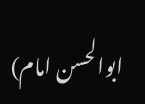ابوالحسن امام)